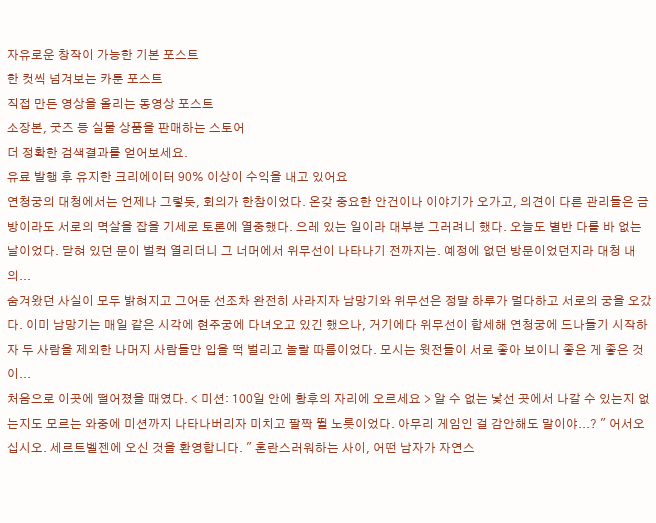자유로운 창작이 가능한 기본 포스트
한 컷씩 넘겨보는 카툰 포스트
직접 만든 영상을 올리는 동영상 포스트
소장본, 굿즈 등 실물 상품을 판매하는 스토어
더 정확한 검색결과를 얻어보세요.
유료 발행 후 유지한 크리에이터 90% 이상이 수익을 내고 있어요
연청궁의 대청에서는 언제나 그렇듯, 회의가 한참이었다. 온갖 중요한 안건이나 이야기가 오가고, 의견이 다른 관리들은 금방이라도 서로의 멱살을 잡을 기세로 토론에 열중했다. 으레 있는 일이라 대부분 그러려니 했다. 오늘도 별반 다를 바 없는 날이었다. 닫혀 있던 문이 벌컥 열리더니 그 너머에서 위무선이 나타나기 전까지는. 예정에 없던 방문이었던지라 대청 내의...
숨겨왔던 사실이 모두 밝혀지고 그어둔 선조차 완전히 사라지자 남망기와 위무선은 정말 하루가 멀다하고 서로의 궁을 오갔다. 이미 남망기는 매일 같은 시각에 현주궁에 다녀오고 있긴 했으나, 거기에다 위무선이 합세해 연청궁에 드나들기 시작하자 두 사람을 제외한 나머지 사람들만 입을 떡 벌리고 놀랄 따름이었다. 모시는 윗전들이 서로 좋아 보이니 좋은 게 좋은 것이...
처음으로 이곳에 떨어졌을 때였다. < 미션: 100일 안에 황후의 자리에 오르세요 > 알 수 없는 낯선 곳에서 나갈 수 있는지 없는지도 모르는 와중에 미션까지 나타나버리자 미치고 팔짝 뛸 노릇이었다. 아무리 게임인 걸 감안해도 말이야...? " 어서오십시오. 세르트벨젠에 오신 것을 환영합니다. " 혼란스러워하는 사이, 어떤 남자가 자연스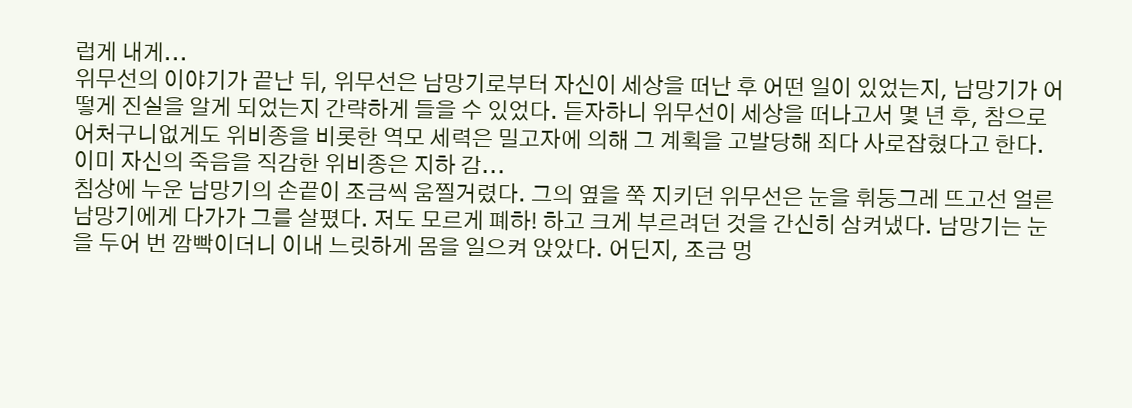럽게 내게...
위무선의 이야기가 끝난 뒤, 위무선은 남망기로부터 자신이 세상을 떠난 후 어떤 일이 있었는지, 남망기가 어떻게 진실을 알게 되었는지 간략하게 들을 수 있었다. 듣자하니 위무선이 세상을 떠나고서 몇 년 후, 참으로 어처구니없게도 위비종을 비롯한 역모 세력은 밀고자에 의해 그 계획을 고발당해 죄다 사로잡혔다고 한다. 이미 자신의 죽음을 직감한 위비종은 지하 감...
침상에 누운 남망기의 손끝이 조금씩 움찔거렸다. 그의 옆을 쭉 지키던 위무선은 눈을 휘둥그레 뜨고선 얼른 남망기에게 다가가 그를 살폈다. 저도 모르게 폐하! 하고 크게 부르려던 것을 간신히 삼켜냈다. 남망기는 눈을 두어 번 깜빡이더니 이내 느릿하게 몸을 일으켜 앉았다. 어딘지, 조금 멍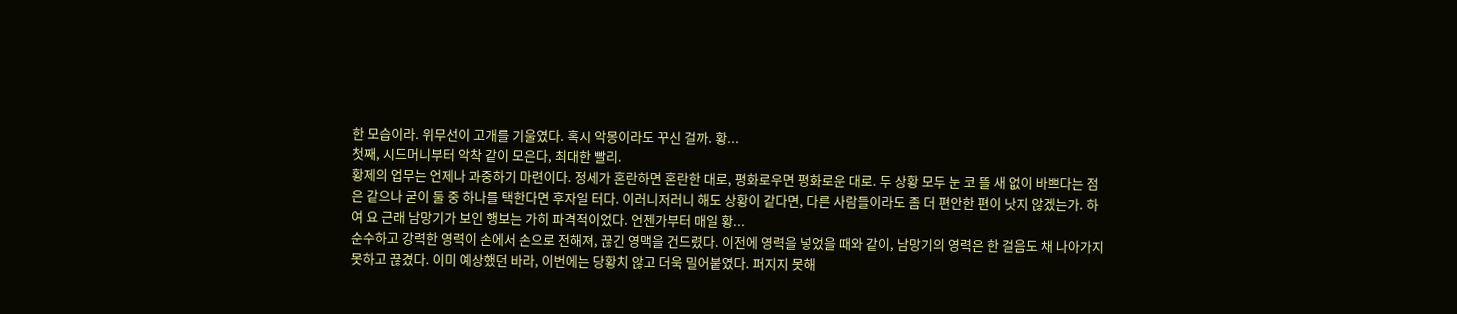한 모습이라. 위무선이 고개를 기울였다. 혹시 악몽이라도 꾸신 걸까. 황...
첫째, 시드머니부터 악착 같이 모은다, 최대한 빨리.
황제의 업무는 언제나 과중하기 마련이다. 정세가 혼란하면 혼란한 대로, 평화로우면 평화로운 대로. 두 상황 모두 눈 코 뜰 새 없이 바쁘다는 점은 같으나 굳이 둘 중 하나를 택한다면 후자일 터다. 이러니저러니 해도 상황이 같다면, 다른 사람들이라도 좀 더 편안한 편이 낫지 않겠는가. 하여 요 근래 남망기가 보인 행보는 가히 파격적이었다. 언젠가부터 매일 황...
순수하고 강력한 영력이 손에서 손으로 전해져, 끊긴 영맥을 건드렸다. 이전에 영력을 넣었을 때와 같이, 남망기의 영력은 한 걸음도 채 나아가지 못하고 끊겼다. 이미 예상했던 바라, 이번에는 당황치 않고 더욱 밀어붙였다. 퍼지지 못해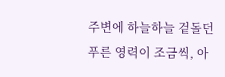주변에 하늘하늘 겉돌던 푸른 영력이 조금씩, 아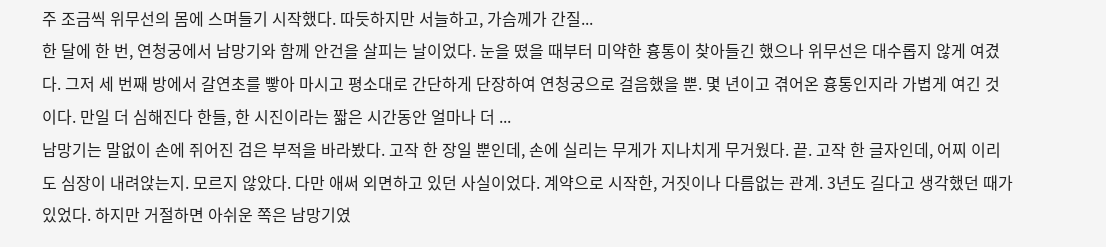주 조금씩 위무선의 몸에 스며들기 시작했다. 따듯하지만 서늘하고, 가슴께가 간질...
한 달에 한 번, 연청궁에서 남망기와 함께 안건을 살피는 날이었다. 눈을 떴을 때부터 미약한 흉통이 찾아들긴 했으나 위무선은 대수롭지 않게 여겼다. 그저 세 번째 방에서 갈연초를 빻아 마시고 평소대로 간단하게 단장하여 연청궁으로 걸음했을 뿐. 몇 년이고 겪어온 흉통인지라 가볍게 여긴 것이다. 만일 더 심해진다 한들, 한 시진이라는 짧은 시간동안 얼마나 더 ...
남망기는 말없이 손에 쥐어진 검은 부적을 바라봤다. 고작 한 장일 뿐인데, 손에 실리는 무게가 지나치게 무거웠다. 끝. 고작 한 글자인데, 어찌 이리도 심장이 내려앉는지. 모르지 않았다. 다만 애써 외면하고 있던 사실이었다. 계약으로 시작한, 거짓이나 다름없는 관계. 3년도 길다고 생각했던 때가 있었다. 하지만 거절하면 아쉬운 쪽은 남망기였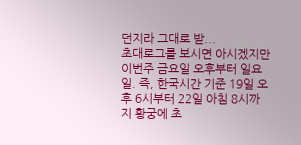던지라 그대로 받...
초대로그를 보시면 아시겠지만 이번주 금요일 오후부터 일요일. 즉, 한국시간 기준 19일 오후 6시부터 22일 아침 8시까지 황궁에 초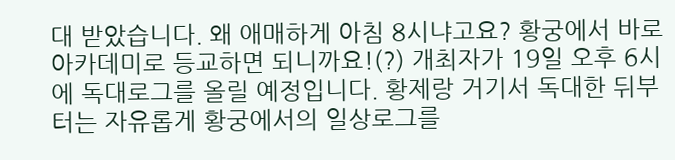대 받았습니다. 왜 애매하게 아침 8시냐고요? 황궁에서 바로 아카데미로 등교하면 되니까요!(?) 개최자가 19일 오후 6시에 독대로그를 올릴 예정입니다. 황제랑 거기서 독대한 뒤부터는 자유롭게 황궁에서의 일상로그를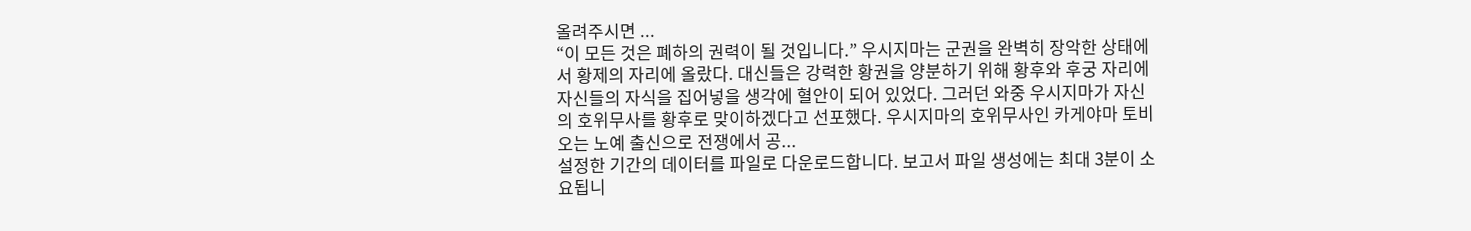올려주시면 ...
“이 모든 것은 폐하의 권력이 될 것입니다.” 우시지마는 군권을 완벽히 장악한 상태에서 황제의 자리에 올랐다. 대신들은 강력한 황권을 양분하기 위해 황후와 후궁 자리에 자신들의 자식을 집어넣을 생각에 혈안이 되어 있었다. 그러던 와중 우시지마가 자신의 호위무사를 황후로 맞이하겠다고 선포했다. 우시지마의 호위무사인 카게야마 토비오는 노예 출신으로 전쟁에서 공...
설정한 기간의 데이터를 파일로 다운로드합니다. 보고서 파일 생성에는 최대 3분이 소요됩니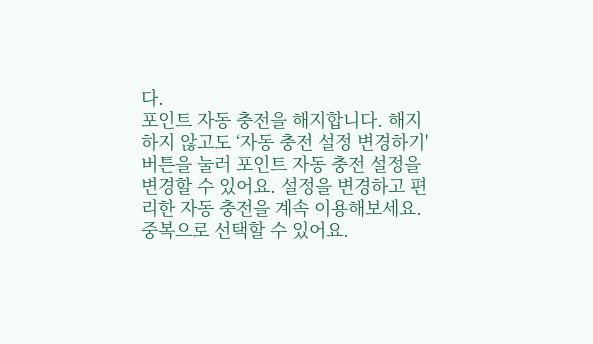다.
포인트 자동 충전을 해지합니다. 해지하지 않고도 ‘자동 충전 설정 변경하기' 버튼을 눌러 포인트 자동 충전 설정을 변경할 수 있어요. 설정을 변경하고 편리한 자동 충전을 계속 이용해보세요.
중복으로 선택할 수 있어요.